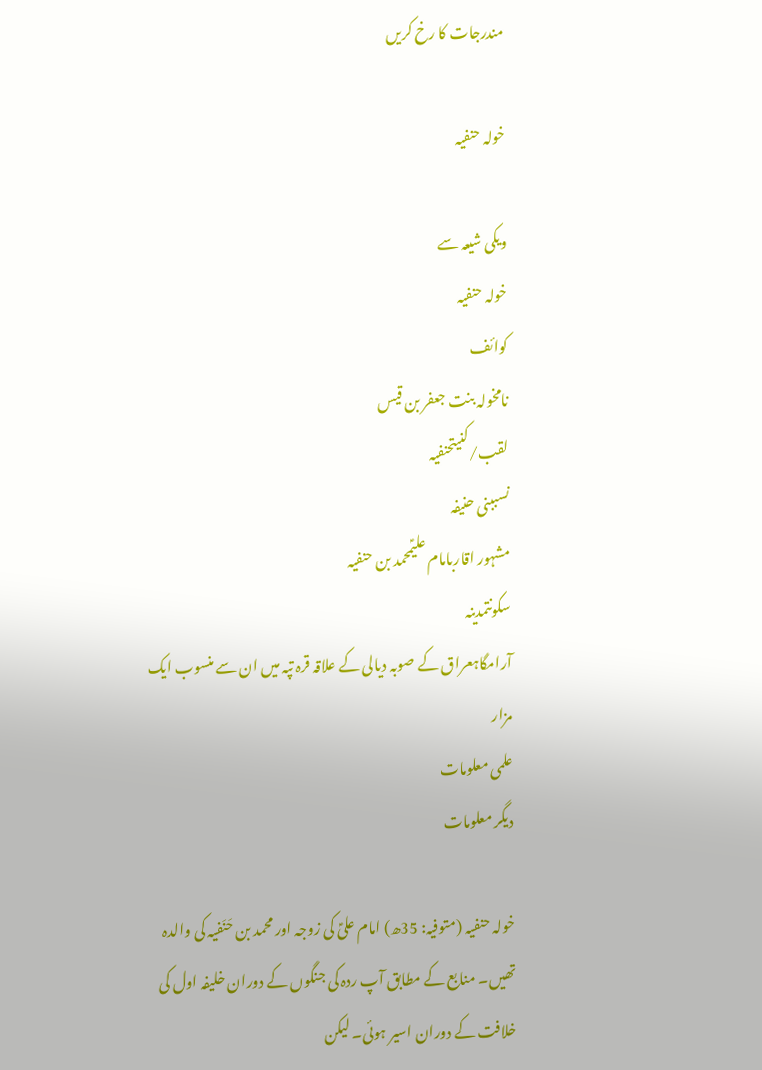مندرجات کا رخ کریں

خولہ حنفیہ

ویکی شیعہ سے
خولہ حنفیہ
کوائف
نامخولہ بنت جعفر بن قیس
لقب/کنیتحنفیہ
نسببنی حنیفہ
مشہور اقاربامام علیؑمحمد بن حنفیہ
سکونتمدینہ
آرامگاہعراق کے صوبہ دیالی کے علاقہ قرہ تپہ میں ان سے منسوب ایک مزار
علمی معلومات
دیگر معلومات

خولہ حنفیہ (متوفیہ: 35ھ) امام علیؑ کی زوجہ اور محمد بن حَنَفیہ کی والدہ تھیں۔ منابع کے مطابق آپ ردہ کی جنگوں کے دوران خلیفہ اول کی خلافت کے دوران اسیر ہوئی۔ لیکن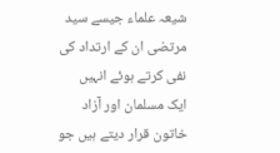شیعہ علماء جیسے سید مرتضی ان کے ارتداد کی نفی کرتے ہوئے انہیں ایک مسلمان اور آزاد خاتون قرار دیتے ہیں جو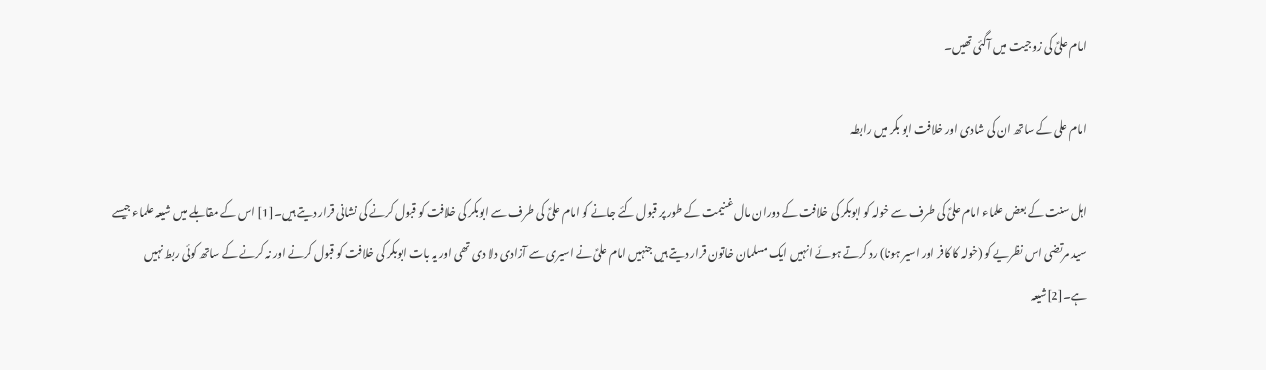امام علیؑ کی زوجیت میں آگئی تھیں۔

امام علی کے ساتھ ان کی شادی اور خلافت ابو بکر میں رابطہ

اہل‌ سنت کے بعض علماء امام علیؑ کی طرف سے خولہ کو ابوبکر کی خلافت کے دوران مال غنیمت کے طور پر قبول کئے جانے کو امام علیؑ کی طرف سے ابوبکر کی خلافت کو قبول کرنے کی نشانی قرار دیتے ہیں۔[1] اس کے مقابلے میں شیعہ علماء جیسے سید مرتضی اس نظریے کو (خولہ کا کافر اور اسیر ہونا) رد کرتے ہوئے انہیں ایک مسلمان خاتون قرار دیتے ہیں جنہیں امام علیؑ نے اسیری سے آزادی دلا دی تھی اور یہ بات ابوبکر کی خلافت کو قبول کرنے اور نہ کرنے کے ساتھ کوئی ربط نہیں ہے۔[2]شیعہ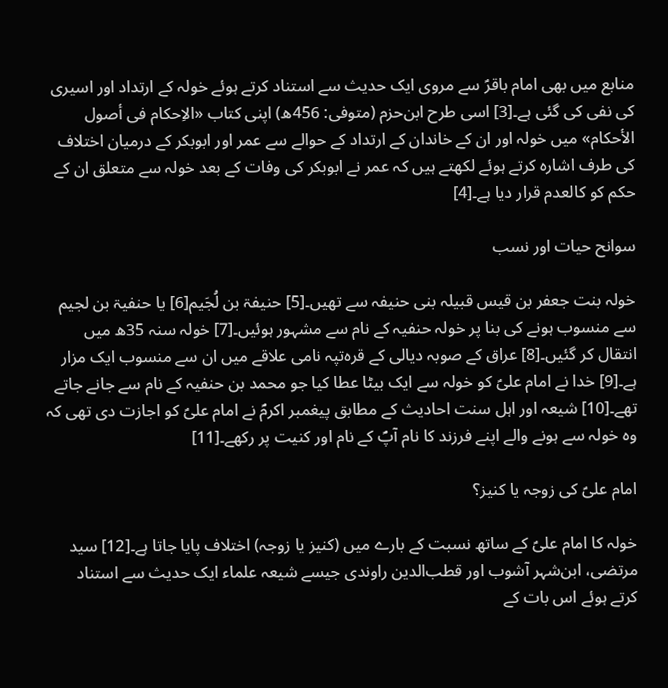منابع میں بھی امام باقرؑ سے مروی ایک حدیث سے استناد کرتے ہوئے خولہ کے ارتداد اور اسیری کی نفی کی گئی ہے۔[3] اسی طرح ابن‌حزم (متوفی: 456ھ) اپنی کتاب «الاِحکام فی أصول الأحکام» میں خولہ اور ان کے خاندان کے ارتداد کے حوالے سے عمر اور ابوبکر کے درمیان اختلاف کی طرف اشارہ کرتے ہوئے لکھتے ہیں کہ عمر نے ابوبکر کی وفات کے بعد خولہ سے متعلق ان کے حکم کو کالعدم قرار دیا ہے۔[4]

سوانح حیات اور نسب

خولہ بنت جعفر بن قیس قبیلہ بنی‌ حنیفہ سے تھیں۔[5] حنیفۃ بن لُجَیم[6] یا حنفیۃ بن لجیم سے منسوب ہونے کی بنا پر خولہ حنفیہ کے نام سے مشہور ہوئیں۔[7] خولہ سنہ 35ھ میں انتقال کر گئیں۔[8] عراق کے صوبہ دیالی کے قرہ‌تپہ نامی علاقے میں ان سے منسوب ایک مزار ہے۔[9] خدا نے امام علیؑ کو خولہ سے ایک بیٹا عطا کیا جو محمد بن حنفیہ کے نام سے جانے جاتے تھے۔[10] شیعہ اور اہل‌ سنت احادیث کے مطابق پیغمبر اکرمؐ نے امام علیؑ کو اجازت دی تھی کہ وہ خولہ سے ہونے والے اپنے فرزند کا نام آپؐ کے نام اور کنیت پر رکھے۔[11]

امام علیؑ کی زوجہ یا کنیز؟

خولہ کا امام علیؑ کے ساتھ نسبت کے بارے میں (کنیز یا زوجہ) اختلاف پایا جاتا ہے۔[12] سید مرتضی، ابن‌شہر آشوب اور قطب‌الدین راوندی جیسے شیعہ علماء ایک حدیث سے استناد کرتے ہوئے اس بات کے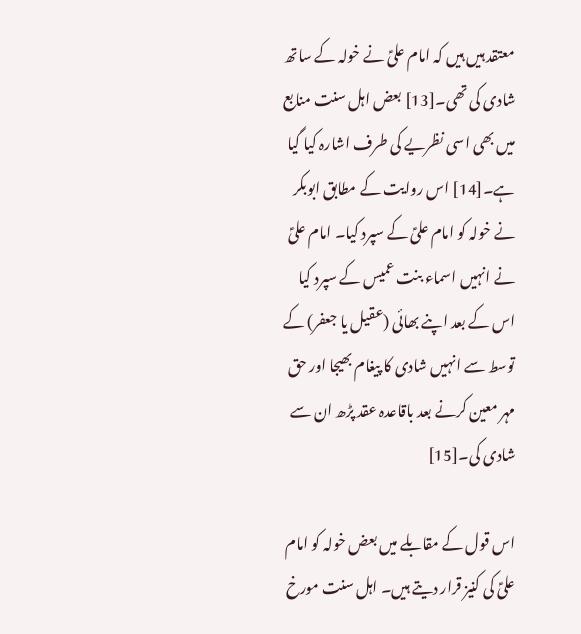معتقد ہیں ہیں کہ امام علیؑ نے خولہ کے ساتھ شادی کی تھی۔[13] بعض اہل سنت منابع میں بھی اسی نظریے کی طرف اشارہ کیا گیا ہے۔[14] اس روایت کے مطابق ابوبکر نے خولہ کو امام علیؑ کے سپرد کیا۔ امام علیؑ نے انہیں اسماء بنت عمیس کے سپرد کیا اس کے بعد اپنے بھائی (عقیل یا جعفر) کے توسط سے انہیں شادی کا پیغام بھیجا اور حق مہر معین کرنے بعد باقاعدہ عقد پڑھ ان سے شادی کی۔[15]

اس قول کے مقابلے میں بعض خولہ کو امام علیؑ کی کنیز قرار دیتے ہیں۔ اہل سنت مورخ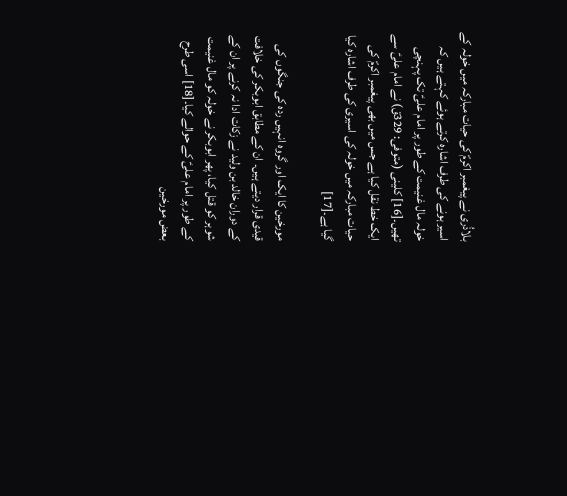بلاذُری نے پیغمبر اکرمؐ کی حیات مبارکہ میں خولہ کے اسیر ہونے کی طرف اشارہ کرتے ہوئے کہتے ہیں کہ خولہ مال غنیمت کے طور پر امام علیؑ تک پہنچی تھیں۔[16] کلینی (متوفی: 329ق) نے امام علیؑ سے ایک خط نقل کیا ہے جس میں بھی پیغمبر اکرمؐ کی حیات مبارکہ میں خولہ کی اسیری کی طرف اشارہ کیا گیا ہے۔[17]

مورخین کا ایک اور گروہ انہیں ردہ کی جنگوں کی قیدی قرار دیتے ہیں۔ ان کے مطابق ابوبکر کی خلافت کے دوران خالد بن ولید نے زکات ادا نہ کرنے پر ان کے شوہر کو قتل کیا، پھر ابوبکر نے خولہ کو مال غنیمت کے طور پر امام علیؑ کے حوالے کیا۔[18] اسی طرح بعض مورخین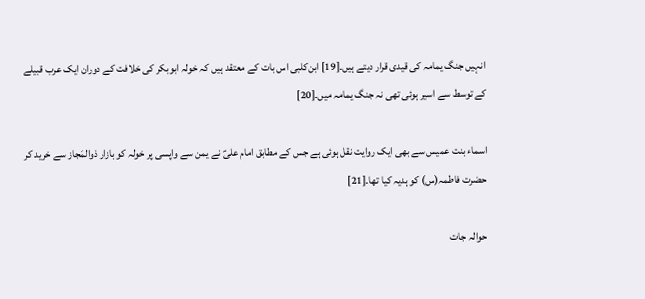انہیں جنگ یمامہ کی قیدی قرار دیتے ہیں۔[19] ابن‌کلبی اس بات کے معتقد ہیں کہ خولہ ابوبکر کی خلافت کے دوران ایک عرب قبیلے کے توسط سے اسیر ہوئی تھی نہ جنگ یمامہ میں۔[20]

اسماء بنت عمیس سے بھی ایک روایت نقل ہوئی ہے جس کے مطابق امام علیؑ نے یمن سے واپسی پر خولہ کو بازار ذوالمَجاز سے خرید کر حضرت فاطمہ(س) کو ہدیہ کیا تھا۔[21]

حوالہ جات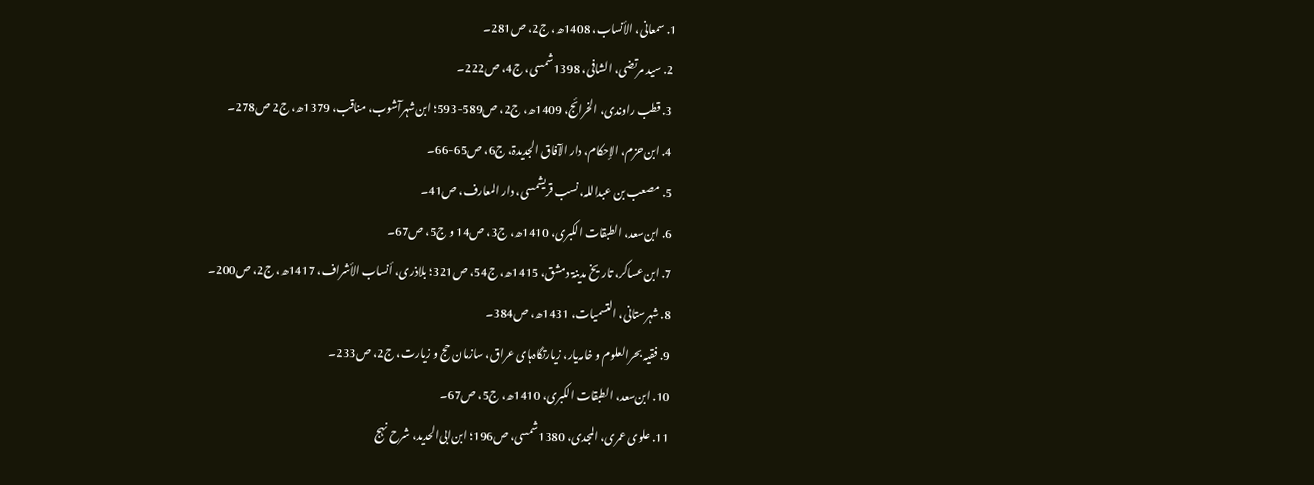1. سمعانی، الأنساب، 1408ھ، ج2، ص281۔
  2. سید مرتضی، الشافی، 1398شمسی، ج4، ص222۔
  3. قطب راوندی، الخرائج، 1409ھ، ج2، ص589-593؛ ابن‌شہرآشوب، مناقب، 1379ھ، ج2 ص278۔
  4. ابن‌حزم، الإحکام،‌ دار الآفاق الجدیدۃ، ج6، ص65-66۔
  5. مصعب بن عبداللہ، نسب قریشمسی،‌ دار المعارف، ص41۔
  6. ابن‌سعد، الطبقات الکبری، 1410ھ، ج3، ص14 و ج5، ص67۔
  7. ابن‌عساکر، تاریخ مدینۃ دمشق، 1415ھ، ج54، ص321؛ بلاذری، أنساب الأشراف، 1417ھ، ج2، ص200۔
  8. شہرستانی، التسمیات، 1431ھ، ص384۔
  9. فقیہ بحرالعلوم و خامہ‌یار، زیارتگاہ‌ہای عراق، سازمان حج و زیارت، ج2، ص233۔
  10. ابن‌سعد، الطبقات الکبری، 1410ھ، ج5، ص67۔
  11. علوی عمری، المجدی، 1380شمسی، ص196؛ ابن‌ابی‌الحدید، شرح نہج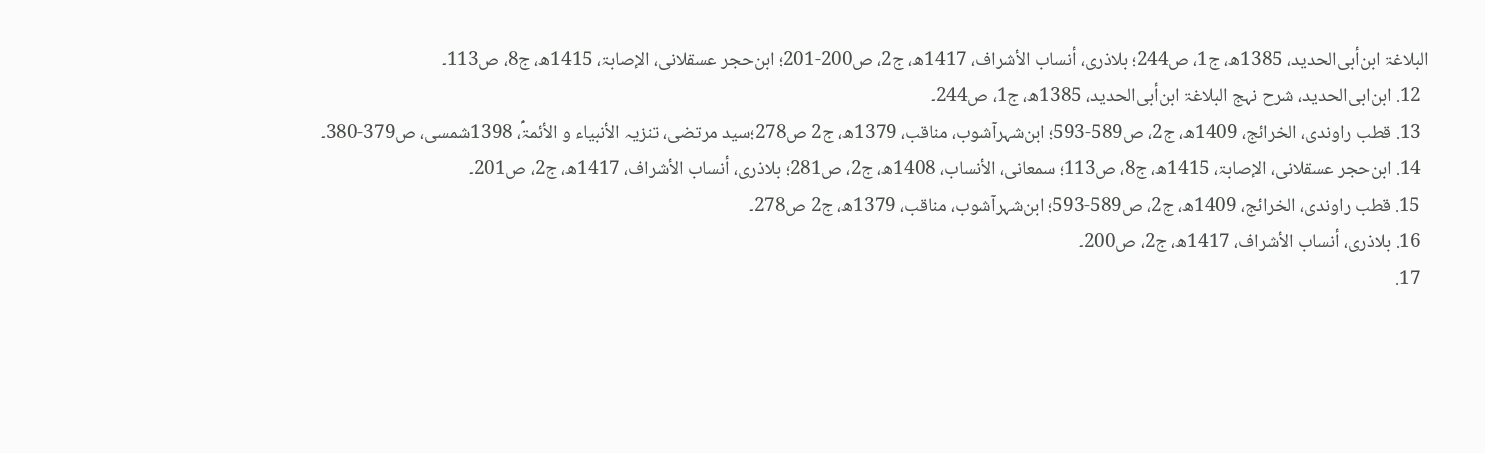البلاغۃ ابن‌أبی‌الحدید، 1385ھ، ج1، ص244؛ بلاذری، أنساب الأشراف، 1417ھ، ج2، ص200-201؛ ابن‌حجر عسقلانی، الإصابۃ، 1415ھ، ج8، ص113۔
  12. ابن‌ابی‌الحدید، شرح نہج البلاغۃ ابن‌أبی‌الحدید، 1385ھ، ج1، ص244۔
  13. قطب راوندی، الخرائج، 1409ھ، ج2، ص589-593؛ ابن‌شہرآشوب، مناقب، 1379ھ، ج2 ص278؛سید مرتضی، تنزیہ الأنبیاء و الأئمۃؑ، 1398شمسی، ص379-380۔
  14. ابن‌حجر عسقلانی، الإصابۃ، 1415ھ، ج8، ص113؛ سمعانی، الأنساب، 1408ھ، ج2، ص281؛ بلاذری، أنساب الأشراف، 1417ھ، ج2، ص201۔
  15. قطب راوندی، الخرائج، 1409ھ، ج2، ص589-593؛ ابن‌شہرآشوب، مناقب، 1379ھ، ج2 ص278۔
  16. بلاذری، أنساب الأشراف، 1417ھ، ج2، ص200۔
  17.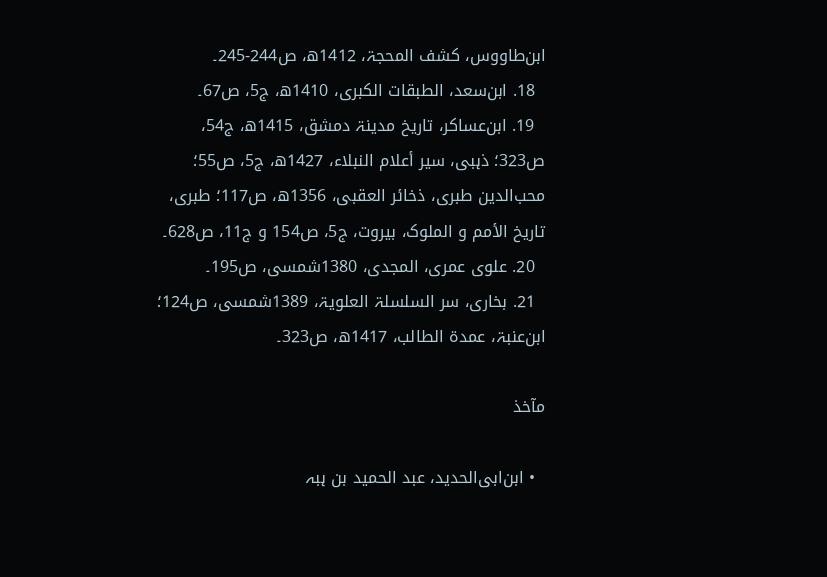ابن‌طاووس، کشف المحجۃ، 1412ھ، ص244-245۔
  18. ابن‌سعد، الطبقات الکبری، 1410ھ، ج5، ص67۔
  19. ابن‌عساکر، تاریخ مدینۃ دمشق، 1415ھ، ج54، ص323؛ ذہبی، سیر أعلام النبلاء، 1427ھ، ج5، ص55؛ محب‌الدین طبری، ذخائر العقبی، 1356ھ، ص117؛ طبری، تاریخ الأمم و الملوک، بیروت، ج5، ص154 و ج11، ص628۔
  20. علوی عمری، المجدی، 1380شمسی، ص195۔
  21. بخاری، سر السلسلۃ العلویۃ، 1389شمسی، ص124؛ ابن‌عنبۃ، عمدۃ الطالب، 1417ھ، ص323۔

مآخذ

  • ابن‌ابی‌الحدید، عبد الحمید بن ہبہ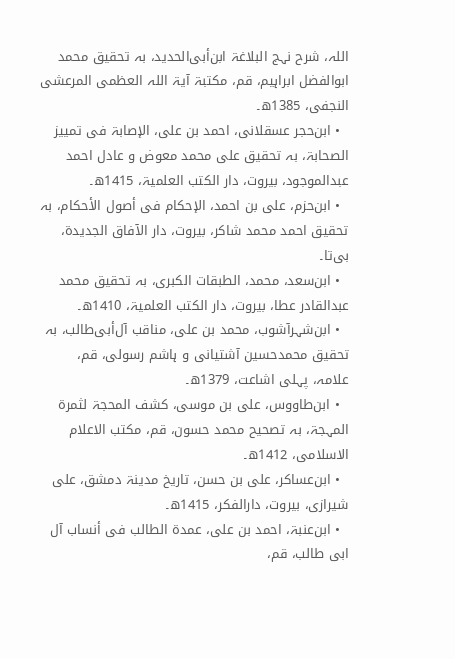اللہ، شرح نہج البلاغۃ ابن‌أبی‌الحدید، بہ تحقیق محمد ابوالفضل ابراہیم، قم، مکتبۃ آیۃ اللہ العظمی المرعشی النجفی، 1385ھ۔
  • ابن‌حجر عسقلانی، احمد بن علی، الإصابۃ فی تمییز الصحابۃ، بہ تحقیق علی محمد معوض و عادل احمد عبدالموجود، بیروت،‌ دار الکتب العلمیۃ، 1415ھ۔
  • ابن‌حزم، علی بن احمد، الإحکام فی أصول الأحکام، بہ تحقیق احمد محمد شاکر، بیروت،‌ دار الآفاق الجدیدۃ، بی‌تا۔
  • ابن‌سعد، محمد، الطبقات الکبری، بہ تحقیق محمد عبدالقادر عطا، بیروت،‌ دار الکتب العلمیۃ، 1410ھ۔
  • ابن‌شہرآشوب، محمد بن علی، مناقب آل‌أبی‌طالب، بہ تحقیق محمدحسین آشتیانی و ہاشم رسولی، قم، علامہ، پہلی اشاعت، 1379ھ۔
  • ابن‌طاووس، علی بن موسی، کشف المحجۃ لثمرۃ المہجۃ، بہ تصحیح محمد حسون، قم، مکتب الاعلام الاسلامی، 1412ھ۔
  • ابن‌عساکر، علی بن حسن، تاریخ مدینۃ دمشق، علی شیرازی، بیروت، دارالفکر، 1415ھ۔
  • ابن‌عنبۃ، احمد بن علی، عمدۃ الطالب فی أنساب آل ابی طالب، قم،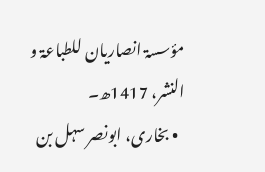مؤسسۃ انصاریان للطباعۃ و النشر، 1417ھ۔
  • بخاری، ابونصر سہل بن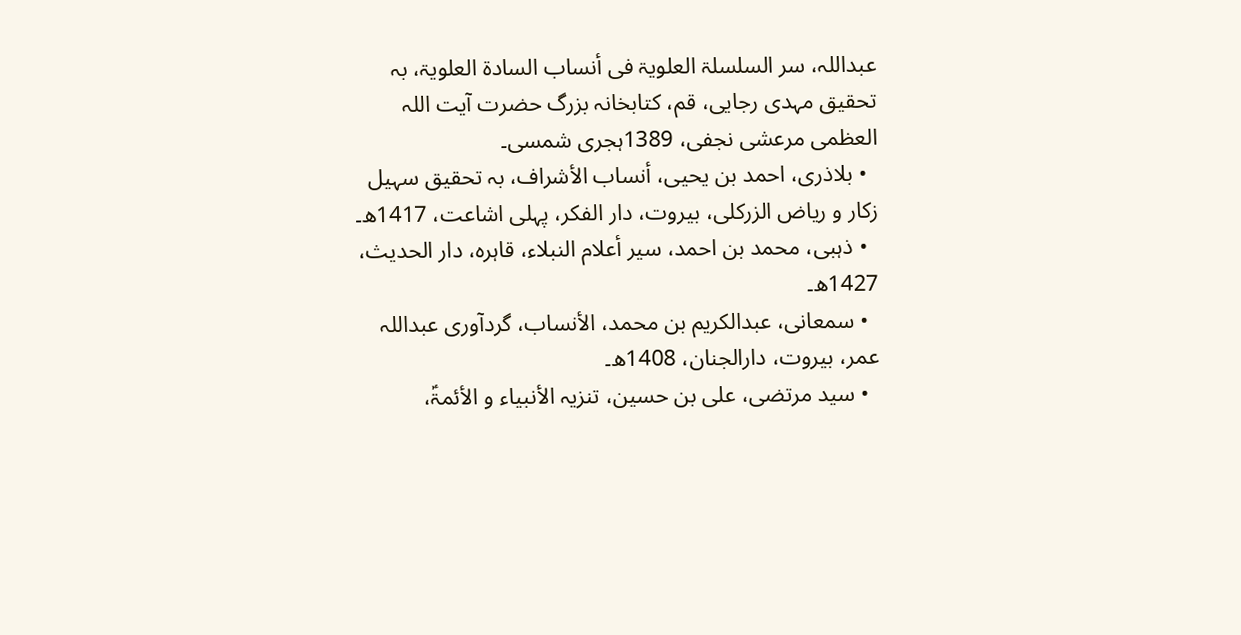عبد‌اللہ، سر السلسلۃ العلویۃ فی أنساب السادۃ العلویۃ، بہ تحقیق مہدی رجایی، قم، کتابخانہ بزرگ حضرت آیت اللہ العظمی مرعشی نجفی، 1389ہجری شمسی۔
  • بلاذری، احمد بن یحیی، أنساب الأشراف، بہ تحقیق سہیل زکار و ریاض الزرکلی، بیروت، دار الفکر، پہلی اشاعت، 1417ھ۔
  • ذہبی، محمد بن احمد، سیر أعلام النبلاء، قاہرہ،‌ دار الحدیث، 1427ھ۔
  • سمعانی، عبدالکریم بن محمد، الأنساب، گردآوری عبداللہ عمر، بیروت، دارالجنان، 1408ھ۔
  • سید مرتضی، علی بن حسین، تنزیہ الأنبیاء و الأئمۃؑ،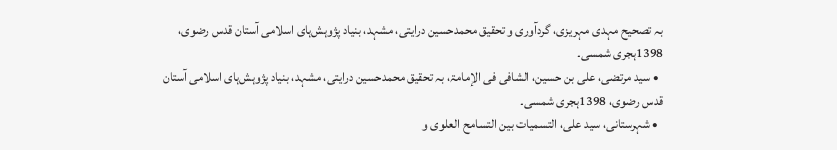بہ تصحیح مہدی مہریزی، گردآوری و تحقیق محمدحسین درایتی، مشہد، بنیاد پژوہش‌ہای اسلامی آستان قدس رضوی، 1398ہجری شمسی۔
  • سید مرتضی، علی بن حسین، الشافی فی الإمامۃ، بہ تحقیق محمدحسین درایتی، مشہد، بنیاد پژوہش‌ہای اسلامی آستان قدس رضوی، 1398ہجری شمسی۔
  • شہرستانی، سید علی، التسمیات بین التسامح العلوی و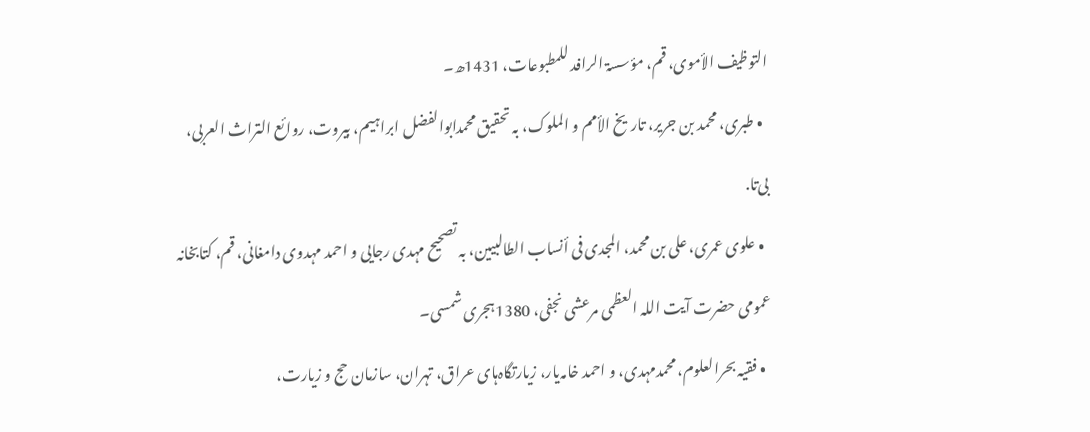التوظیف الأموی، قم، مؤسسۃ الرافد للمطبوعات، 1431ھ۔
  • طبری، محمد بن جریر، تاریخ الأمم و الملوک، بہ تحقیق محمدابوالفضل ابراہیم، بیروت، روائع التراث العربی، بی‌تا.
  • علوی عمری، علی بن محمد، المجدی فی أنساب الطالبیین، بہ تصحیح مہدی رجایی و احمد مہدوی دامغانی، قم، کتابخانہ عمومی حضرت آیت اللہ العظمی مرعشی نجفی، 1380ہجری شمسی۔
  • فقیہ بحرالعلوم، محمدمہدی، و احمد خامہ‌یار، زیارتگاہ‌ہای عراق، تہران، سازمان حج و زیارت،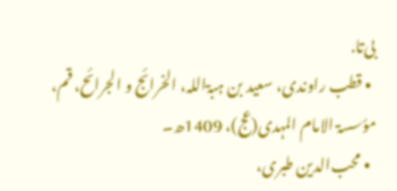بی‌تا.
  • قطب راوندی، سعید بن ہبۃ‌اللہ، الخرائج و الجرائح‌، قم، مؤسسۃ الامام المہدی(عج)، 1409ھ۔
  • محب‌الدین طبری،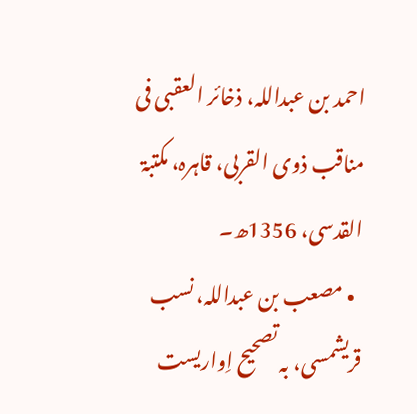احمد بن عبداللہ، ذخائر العقبی فی مناقب ذوی القربی، قاہرہ، مکتبۃ القدسی، 1356ھ۔
  • مصعب بن عبداللہ، نسب قریشمسی، بہ تصحیح اِواریست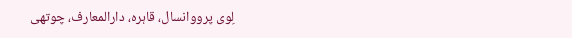لِوی پرووانسال، قاہرہ، دارالمعارف، چوتھی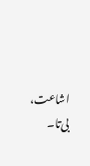اشاعت، بی‌تا۔